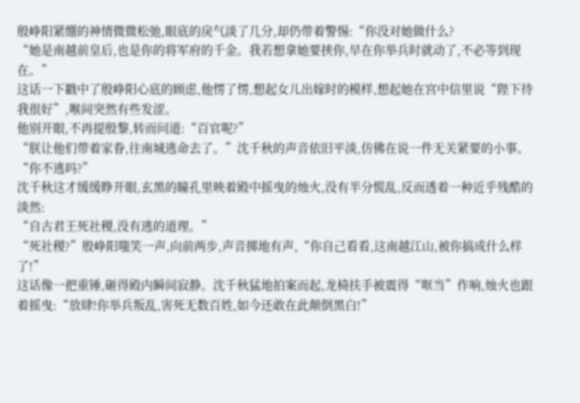殷峥阳紧绷的神情微微松弛,眼底的戾气淡了几分,却仍带着警惕:“你没对她做什么?
“她是南越前皇后,也是你的将军府的千金。我若想拿她要挟你,早在你举兵时就动了,不必等到现在。”
这话一下戳中了殷峥阳心底的顾虑,他愣了愣,想起女儿出嫁时的模样,想起她在宫中信里说“陛下待我很好”,喉间突然有些发涩。
他别开眼,不再提殷黎,转而问道:“百官呢?”
“朕让他们带着家眷,往南城逃命去了。”沈千秋的声音依旧平淡,仿佛在说一件无关紧要的小事。
“你不逃吗?”
沈千秋这才缓缓睁开眼,玄黑的瞳孔里映着殿中摇曳的烛火,没有半分慌乱,反而透着一种近乎残酷的淡然:
“自古君王死社稷,没有逃的道理。”
“死社稷?”殷峥阳嗤笑一声,向前两步,声音掷地有声,“你自己看看,这南越江山,被你搞成什么样了!”
这话像一把重锤,砸得殿内瞬间寂静。沈千秋猛地拍案而起,龙椅扶手被震得“哐当”作响,烛火也跟着摇曳:“放肆!你举兵叛乱,害死无数百姓,如今还敢在此颠倒黑白!”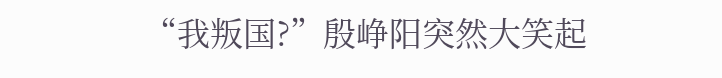“我叛国?”殷峥阳突然大笑起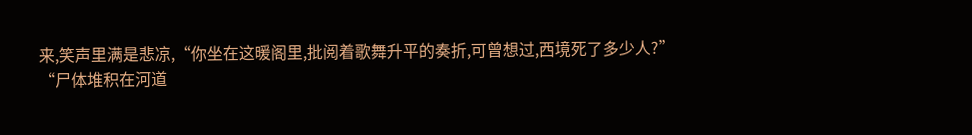来,笑声里满是悲凉,“你坐在这暖阁里,批阅着歌舞升平的奏折,可曾想过,西境死了多少人?”
“尸体堆积在河道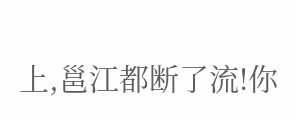上,邕江都断了流!你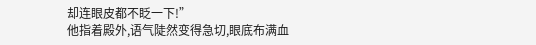却连眼皮都不眨一下!”
他指着殿外,语气陡然变得急切,眼底布满血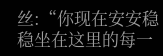丝:“你现在安安稳稳坐在这里的每一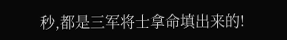秒,都是三军将士拿命填出来的!